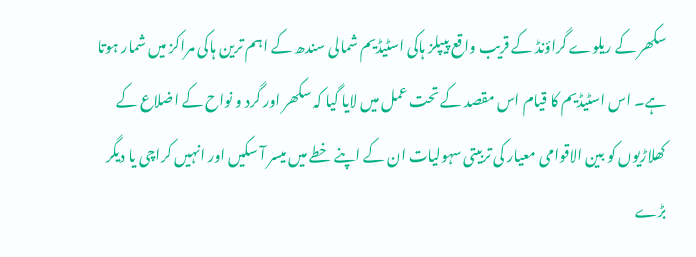سکھر کے ریلوے گراؤنڈ کے قریب واقع پیپلز ہاکی اسٹیڈیم شمالی سندھ کے اہم ترین ہاکی مراکز میں شمار ہوتا ہے۔ اس اسٹیڈیم کا قیام اس مقصد کے تحت عمل میں لایا گیا کہ سکھر اور گرد و نواح کے اضلاع کے کھلاڑیوں کو بین الاقوامی معیار کی تربیتی سہولیات ان کے اپنے خطے میں میسر آ سکیں اور انہیں کراچی یا دیگر بڑے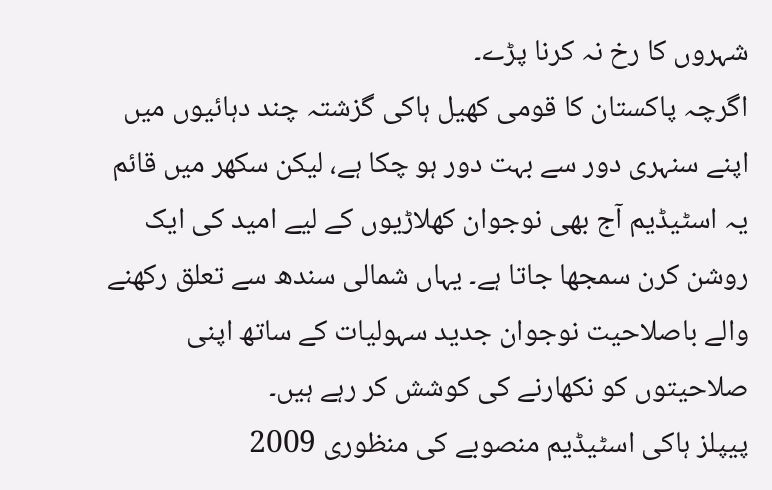شہروں کا رخ نہ کرنا پڑے۔
اگرچہ پاکستان کا قومی کھیل ہاکی گزشتہ چند دہائیوں میں اپنے سنہری دور سے بہت دور ہو چکا ہے، لیکن سکھر میں قائم یہ اسٹیڈیم آج بھی نوجوان کھلاڑیوں کے لیے امید کی ایک روشن کرن سمجھا جاتا ہے۔ یہاں شمالی سندھ سے تعلق رکھنے والے باصلاحیت نوجوان جدید سہولیات کے ساتھ اپنی صلاحیتوں کو نکھارنے کی کوشش کر رہے ہیں۔
پیپلز ہاکی اسٹیڈیم منصوبے کی منظوری 2009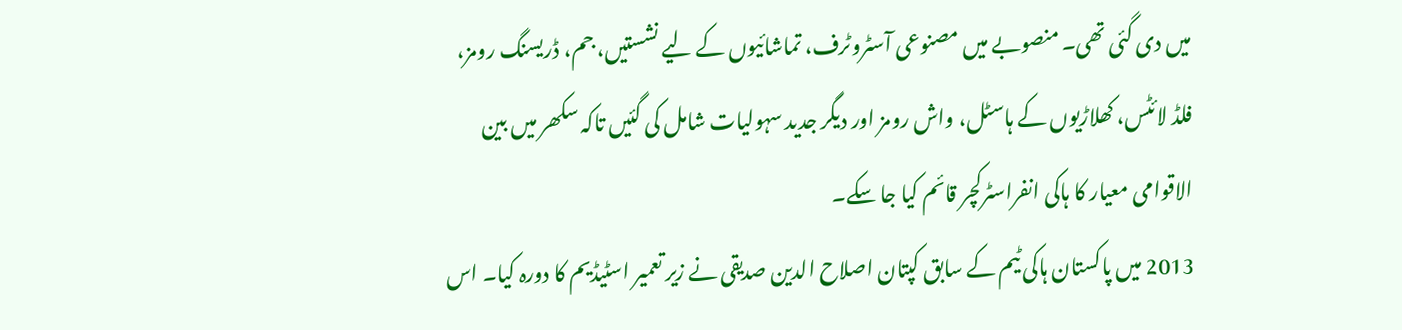میں دی گئی تھی۔ منصوبے میں مصنوعی آسٹروٹرف، تماشائیوں کے لیے نشستیں، جم، ڈریسنگ رومز، فلڈ لائٹس، کھلاڑیوں کے ہاسٹل، واش رومز اور دیگر جدید سہولیات شامل کی گئیں تاکہ سکھر میں بین الاقوامی معیار کا ہاکی انفراسٹرکچر قائم کیا جا سکے۔
2013 میں پاکستان ہاکی ٹیم کے سابق کپتان اصلاح الدین صدیقی نے زیر تعمیر اسٹیڈیم کا دورہ کیا۔ اس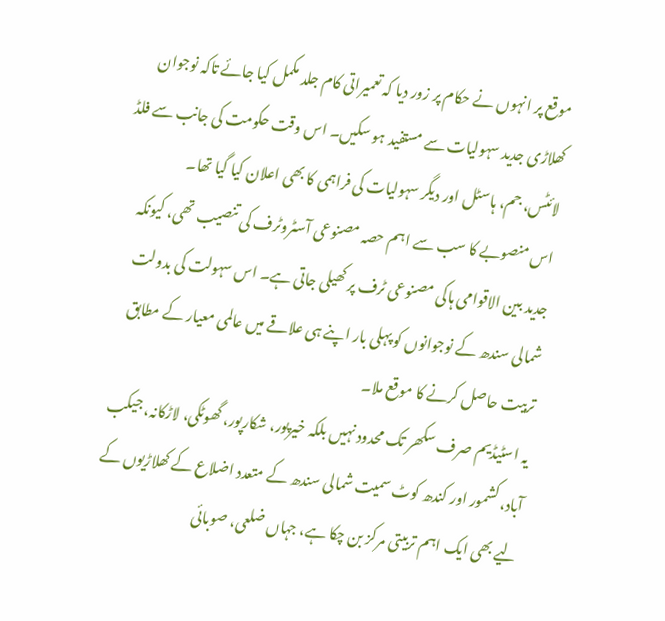موقع پر انہوں نے حکام پر زور دیا کہ تعمیراتی کام جلد مکمل کیا جائے تاکہ نوجوان کھلاڑی جدید سہولیات سے مستفید ہو سکیں۔ اس وقت حکومت کی جانب سے فلڈ لائٹس، جم، ہاسٹل اور دیگر سہولیات کی فراہمی کا بھی اعلان کیا گیا تھا۔
اس منصوبے کا سب سے اہم حصہ مصنوعی آسٹروٹرف کی تنصیب تھی، کیونکہ جدید بین الاقوامی ہاکی مصنوعی ٹرف پر کھیلی جاتی ہے۔ اس سہولت کی بدولت شمالی سندھ کے نوجوانوں کو پہلی بار اپنے ہی علاقے میں عالمی معیار کے مطابق تربیت حاصل کرنے کا موقع ملا۔
یہ اسٹیڈیم صرف سکھر تک محدود نہیں بلکہ خیرپور، شکارپور، گھوٹکی، لاڑکانہ، جیکب آباد، کشمور اور کندھ کوٹ سمیت شمالی سندھ کے متعدد اضلاع کے کھلاڑیوں کے لیے بھی ایک اہم تربیتی مرکز بن چکا ہے، جہاں ضلعی، صوبائی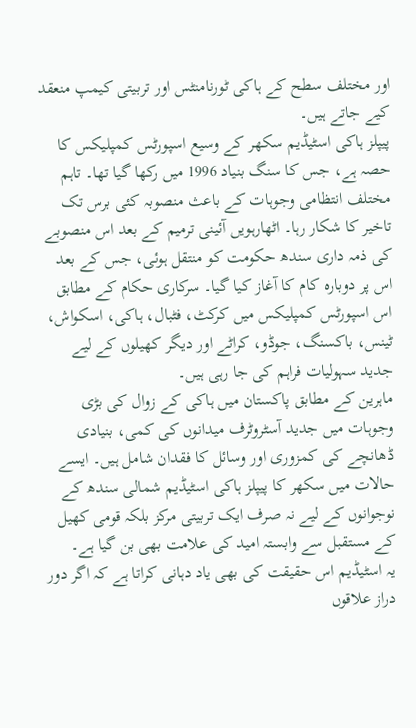اور مختلف سطح کے ہاکی ٹورنامنٹس اور تربیتی کیمپ منعقد کیے جاتے ہیں۔
پیپلز ہاکی اسٹیڈیم سکھر کے وسیع اسپورٹس کمپلیکس کا حصہ ہے، جس کا سنگ بنیاد 1996 میں رکھا گیا تھا۔ تاہم مختلف انتظامی وجوہات کے باعث منصوبہ کئی برس تک تاخیر کا شکار رہا۔ اٹھارہویں آئینی ترمیم کے بعد اس منصوبے کی ذمہ داری سندھ حکومت کو منتقل ہوئی، جس کے بعد اس پر دوبارہ کام کا آغاز کیا گیا۔ سرکاری حکام کے مطابق اس اسپورٹس کمپلیکس میں کرکٹ، فٹبال، ہاکی، اسکواش، ٹینس، باکسنگ، جوڈو، کراٹے اور دیگر کھیلوں کے لیے جدید سہولیات فراہم کی جا رہی ہیں۔
ماہرین کے مطابق پاکستان میں ہاکی کے زوال کی بڑی وجوہات میں جدید آسٹروٹرف میدانوں کی کمی، بنیادی ڈھانچے کی کمزوری اور وسائل کا فقدان شامل ہیں۔ ایسے حالات میں سکھر کا پیپلز ہاکی اسٹیڈیم شمالی سندھ کے نوجوانوں کے لیے نہ صرف ایک تربیتی مرکز بلکہ قومی کھیل کے مستقبل سے وابستہ امید کی علامت بھی بن گیا ہے۔
یہ اسٹیڈیم اس حقیقت کی بھی یاد دہانی کراتا ہے کہ اگر دور دراز علاقوں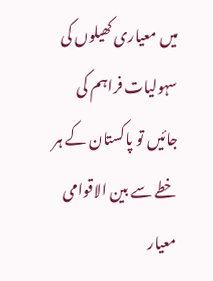میں معیاری کھیلوں کی سہولیات فراہم کی جائیں تو پاکستان کے ہر خطے سے بین الاقوامی معیار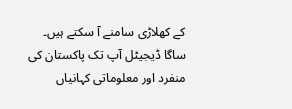کے کھلاڑی سامنے آ سکتے ہیں۔
ساگا ڈیجیٹل آپ تک پاکستان کی منفرد اور معلوماتی کہانیاں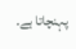پہنچاتا ہے۔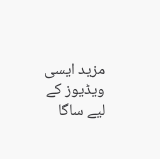مزید ایسی ویڈیوز کے لیے ساگا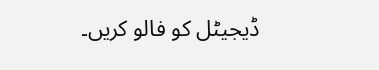ڈیجیٹل کو فالو کریں۔